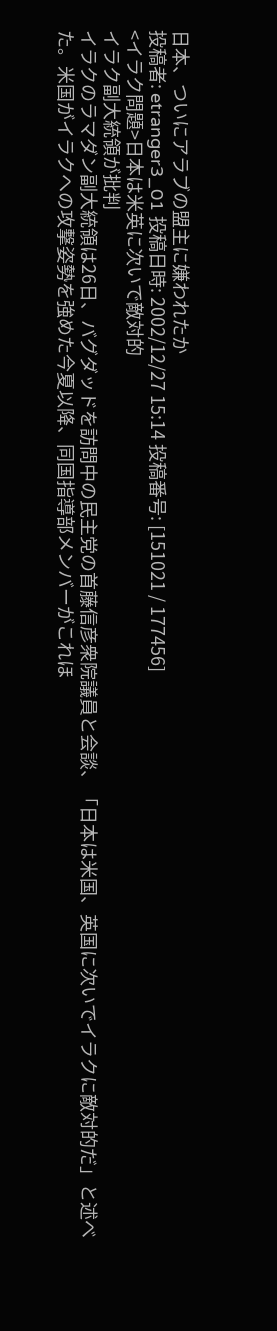日本、ついにアラブの盟主に嫌われたか
投稿者: etranger3_01 投稿日時: 2002/12/27 15:14 投稿番号: [151021 / 177456]
<イラク問題>日本は米英に次いで敵対的
イラク副大統領が批判
イラクのラマダン副大統領は26日、バグダッドを訪問中の民主党の首藤信彦衆院議員と会談、「日本は米国、英国に次いでイラクに敵対的だ」と述べた。米国がイラクへの攻撃姿勢を強めた今夏以降、同国指導部メンバーがこれほ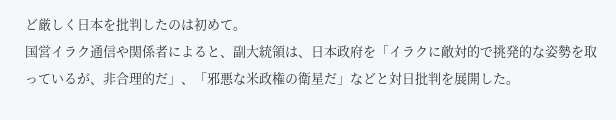ど厳しく日本を批判したのは初めて。
国営イラク通信や関係者によると、副大統領は、日本政府を「イラクに敵対的で挑発的な姿勢を取っているが、非合理的だ」、「邪悪な米政権の衛星だ」などと対日批判を展開した。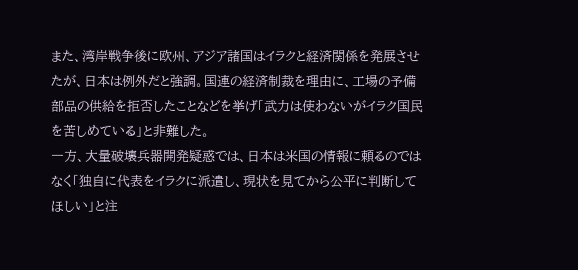また、湾岸戦争後に欧州、アジア諸国はイラクと経済関係を発展させたが、日本は例外だと強調。国連の経済制裁を理由に、工場の予備部品の供給を拒否したことなどを挙げ「武力は使わないがイラク国民を苦しめている」と非難した。
一方、大量破壊兵器開発疑惑では、日本は米国の情報に頼るのではなく「独自に代表をイラクに派遣し、現状を見てから公平に判断してほしい」と注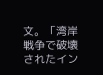文。「湾岸戦争で破壊されたイン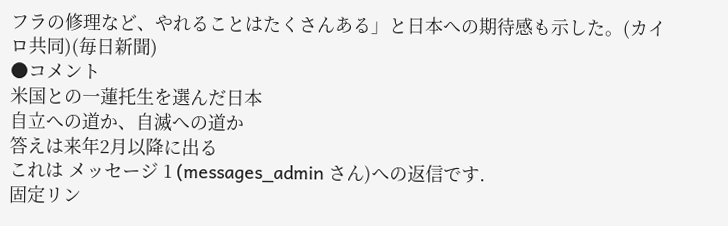フラの修理など、やれることはたくさんある」と日本への期待感も示した。(カイロ共同)(毎日新聞)
●コメント
米国との一蓮托生を選んだ日本
自立への道か、自滅への道か
答えは来年2月以降に出る
これは メッセージ 1 (messages_admin さん)への返信です.
固定リン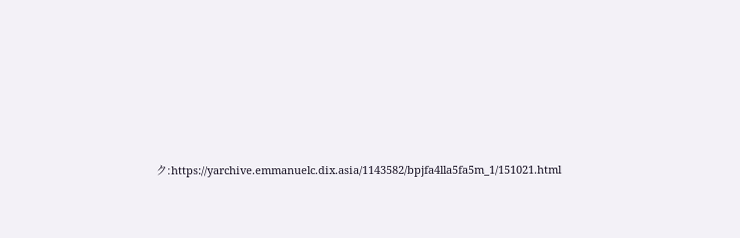ク:https://yarchive.emmanuelc.dix.asia/1143582/bpjfa4lla5fa5m_1/151021.html